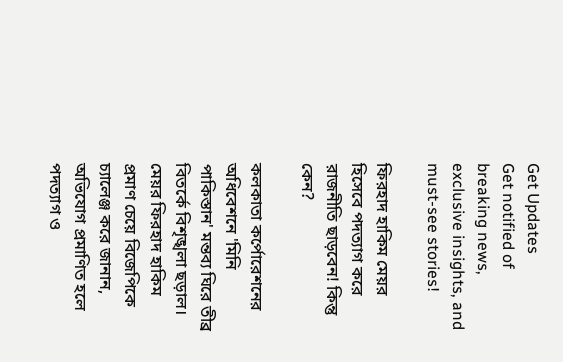Get Updates
Get notified of breaking news, exclusive insights, and must-see stories!

ফিরহাদ হাকিম মেয়র হিসেবে পদত্যাগ করে রাজনীতি ছাড়বেন! কিন্তু কেন?

কলকাতা কর্পোরেশনের অধিবেশনে 'মিনি পাকিস্তান' মন্তব্য ঘিরে তীব্র বিতর্কে বিশৃঙ্খলা ছড়াল। মেয়র ফিরহাদ হাকিম প্রমাণ চেয়ে বিজেপিকে চ্যালেঞ্জ করে জানান, অভিযোগ প্রমাণিত হলে পদত্যাগ ও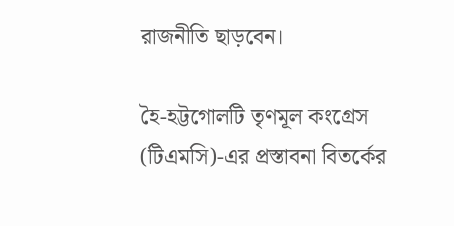রাজনীতি ছাড়বেন।

হৈ-হট্টগোলটি তৃণমূল কংগ্রেস (টিএমসি)-এর প্রস্তাবনা বিতর্কের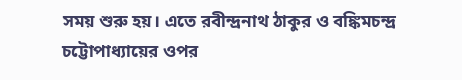সময় শুরু হয়। এতে রবীন্দ্রনাথ ঠাকুর ও বঙ্কিমচন্দ্র চট্টোপাধ্যায়ের ওপর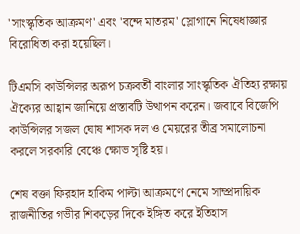'সাংস্কৃতিক আক্রমণ' এবং 'বন্দে মাতরম' স্লোগানে নিষেধাজ্ঞার বিরোধিতা করা হয়েছিল।

টিএমসি কাউন্সিলর অরূপ চক্রবর্তী বাংলার সাংস্কৃতিক ঐতিহ্য রক্ষায় ঐক্যের আহ্বান জানিয়ে প্রস্তাবটি উত্থাপন করেন। জবাবে বিজেপি কাউন্সিলর সজল ঘোষ শাসক দল ও মেয়রের তীব্র সমালোচনা করলে সরকারি বেঞ্চে ক্ষোভ সৃষ্টি হয়।

শেষ বক্তা ফিরহাদ হাকিম পাল্টা আক্রমণে নেমে সাম্প্রদায়িক রাজনীতির গভীর শিকড়ের দিকে ইঙ্গিত করে ইতিহাস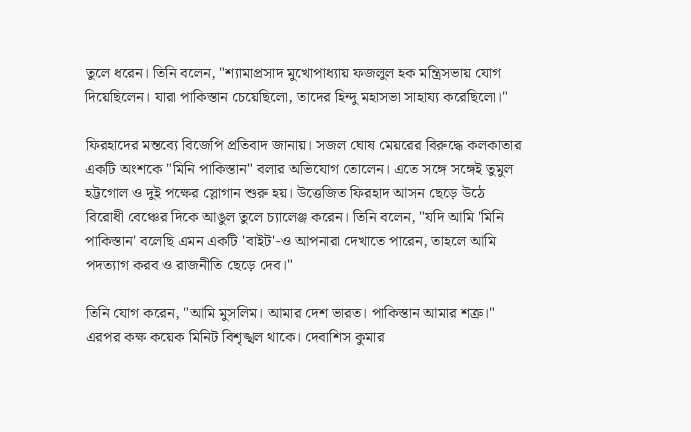তুলে ধরেন। তিনি বলেন, "শ্যামাপ্রসাদ মুখোপাধ্যায় ফজলুল হক মন্ত্রিসভায় যোগ দিয়েছিলেন। যারা পাকিস্তান চেয়েছিলো, তাদের হিন্দু মহাসভা সাহায্য করেছিলো।"

ফিরহাদের মন্তব্যে বিজেপি প্রতিবাদ জানায়। সজল ঘোষ মেয়রের বিরুদ্ধে কলকাতার একটি অংশকে "মিনি পাকিস্তান" বলার অভিযোগ তোলেন। এতে সঙ্গে সঙ্গেই তুমুল হট্টগোল ও দুই পক্ষের স্লোগান শুরু হয়। উত্তেজিত ফিরহাদ আসন ছেড়ে উঠে বিরোধী বেঞ্চের দিকে আঙুল তুলে চ্যালেঞ্জ করেন। তিনি বলেন, "যদি আমি 'মিনি পাকিস্তান' বলেছি এমন একটি 'বাইট'-ও আপনারা দেখাতে পারেন, তাহলে আমি পদত্যাগ করব ও রাজনীতি ছেড়ে দেব।"

তিনি যোগ করেন, "আমি মুসলিম। আমার দেশ ভারত। পাকিস্তান আমার শত্রু।" এরপর কক্ষ কয়েক মিনিট বিশৃঙ্খল থাকে। দেবাশিস কুমার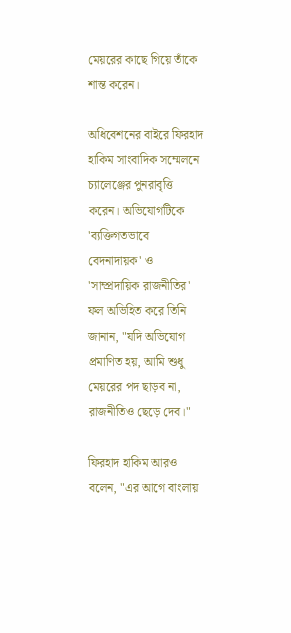মেয়রের কাছে গিয়ে তাঁকে শান্ত করেন।

অধিবেশনের বাইরে ফিরহাদ হাকিম সাংবাদিক সম্মেলনে চ্যালেঞ্জের পুনরাবৃত্তি করেন। অভিযোগটিকে 'ব্যক্তিগতভাবে বেদনাদায়ক' ও 'সাম্প্রদায়িক রাজনীতির' ফল অভিহিত করে তিনি জানান, "যদি অভিযোগ প্রমাণিত হয়, আমি শুধু মেয়রের পদ ছাড়ব না, রাজনীতিও ছেড়ে দেব।"

ফিরহাদ হাকিম আরও বলেন, "এর আগে বাংলায়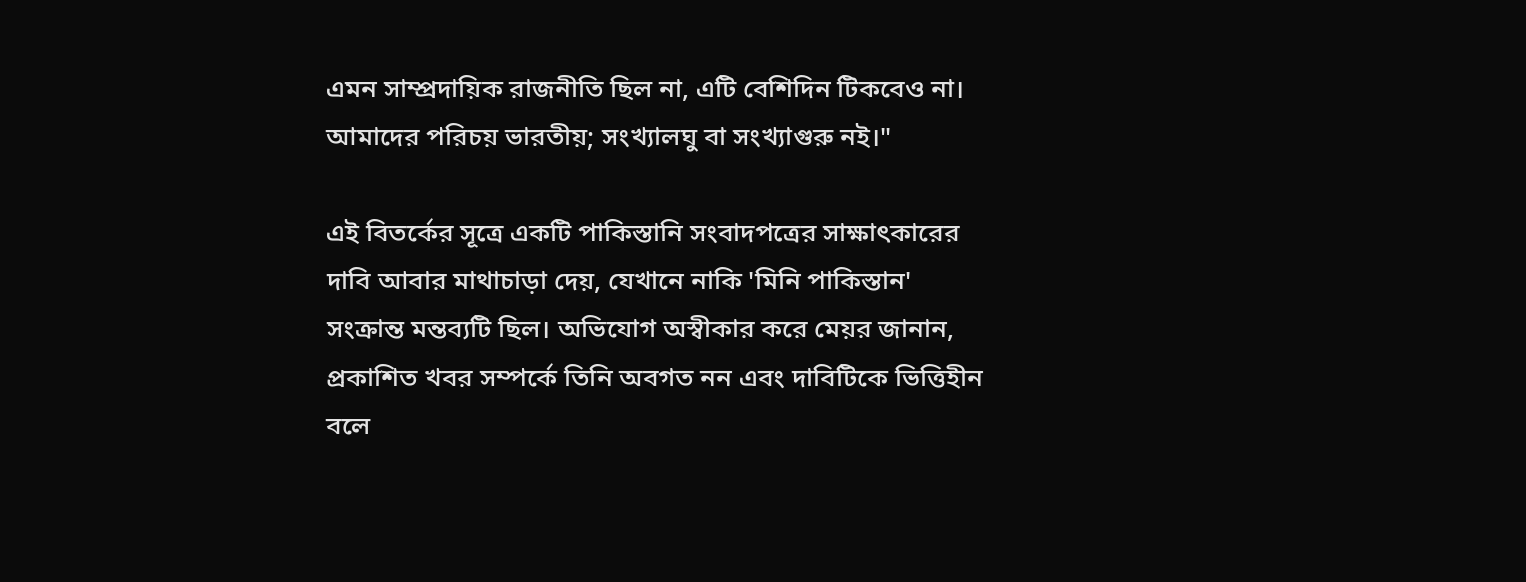এমন সাম্প্রদায়িক রাজনীতি ছিল না, এটি বেশিদিন টিকবেও না। আমাদের পরিচয় ভারতীয়; সংখ্যালঘু বা সংখ্যাগুরু নই।"

এই বিতর্কের সূত্রে একটি পাকিস্তানি সংবাদপত্রের সাক্ষাৎকারের দাবি আবার মাথাচাড়া দেয়, যেখানে নাকি 'মিনি পাকিস্তান' সংক্রান্ত মন্তব্যটি ছিল। অভিযোগ অস্বীকার করে মেয়র জানান, প্রকাশিত খবর সম্পর্কে তিনি অবগত নন এবং দাবিটিকে ভিত্তিহীন বলে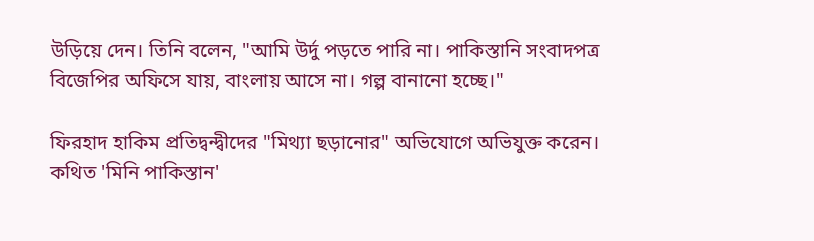উড়িয়ে দেন। তিনি বলেন, "আমি উর্দু পড়তে পারি না। পাকিস্তানি সংবাদপত্র বিজেপির অফিসে যায়, বাংলায় আসে না। গল্প বানানো হচ্ছে।"

ফিরহাদ হাকিম প্রতিদ্বন্দ্বীদের "মিথ্যা ছড়ানোর" অভিযোগে অভিযুক্ত করেন। কথিত 'মিনি পাকিস্তান'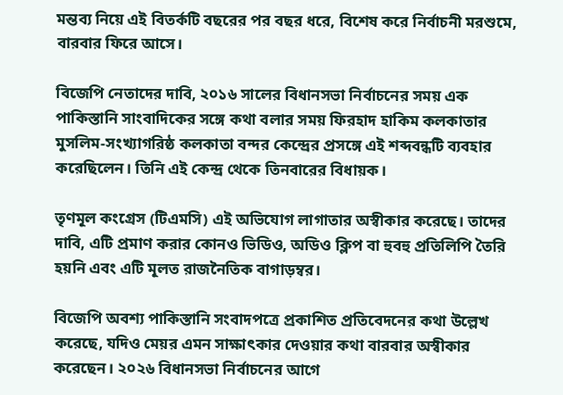মন্তব্য নিয়ে এই বিতর্কটি বছরের পর বছর ধরে, বিশেষ করে নির্বাচনী মরশুমে, বারবার ফিরে আসে।

বিজেপি নেতাদের দাবি, ২০১৬ সালের বিধানসভা নির্বাচনের সময় এক পাকিস্তানি সাংবাদিকের সঙ্গে কথা বলার সময় ফিরহাদ হাকিম কলকাতার মুসলিম-সংখ্যাগরিষ্ঠ কলকাতা বন্দর কেন্দ্রের প্রসঙ্গে এই শব্দবন্ধটি ব্যবহার করেছিলেন। তিনি এই কেন্দ্র থেকে তিনবারের বিধায়ক।

তৃণমূল কংগ্রেস (টিএমসি) এই অভিযোগ লাগাতার অস্বীকার করেছে। তাদের দাবি, এটি প্রমাণ করার কোনও ভিডিও, অডিও ক্লিপ বা হুবহু প্রতিলিপি তৈরি হয়নি এবং এটি মূলত রাজনৈতিক বাগাড়ম্বর।

বিজেপি অবশ্য পাকিস্তানি সংবাদপত্রে প্রকাশিত প্রতিবেদনের কথা উল্লেখ করেছে, যদিও মেয়র এমন সাক্ষাৎকার দেওয়ার কথা বারবার অস্বীকার করেছেন। ২০২৬ বিধানসভা নির্বাচনের আগে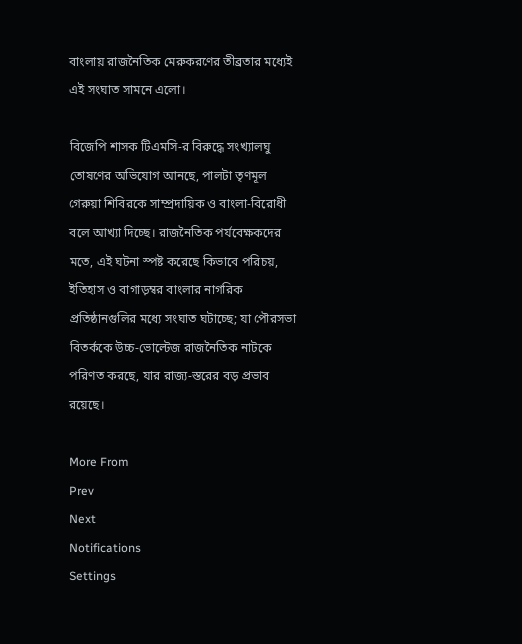বাংলায় রাজনৈতিক মেরুকরণের তীব্রতার মধ্যেই এই সংঘাত সামনে এলো।

বিজেপি শাসক টিএমসি-র বিরুদ্ধে সংখ্যালঘু তোষণের অভিযোগ আনছে, পালটা তৃণমূল গেরুয়া শিবিরকে সাম্প্রদায়িক ও বাংলা-বিরোধী বলে আখ্যা দিচ্ছে। রাজনৈতিক পর্যবেক্ষকদের মতে, এই ঘটনা স্পষ্ট করেছে কিভাবে পরিচয়, ইতিহাস ও বাগাড়ম্বর বাংলার নাগরিক প্রতিষ্ঠানগুলির মধ্যে সংঘাত ঘটাচ্ছে; যা পৌরসভা বিতর্ককে উচ্চ-ভোল্টেজ রাজনৈতিক নাটকে পরিণত করছে, যার রাজ্য-স্তরের বড় প্রভাব রয়েছে।

More From
Prev
Next
Notifications
Settings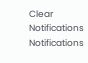Clear Notifications
Notifications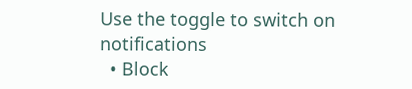Use the toggle to switch on notifications
  • Block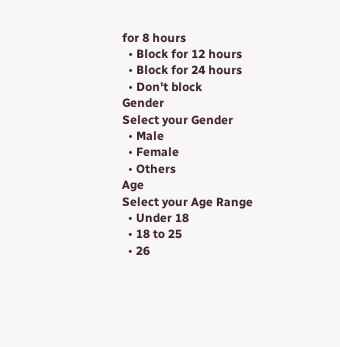for 8 hours
  • Block for 12 hours
  • Block for 24 hours
  • Don't block
Gender
Select your Gender
  • Male
  • Female
  • Others
Age
Select your Age Range
  • Under 18
  • 18 to 25
  • 26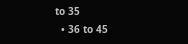to 35
  • 36 to 45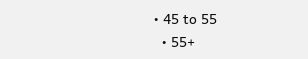• 45 to 55
  • 55+